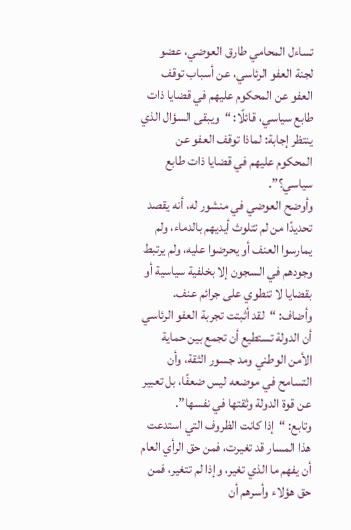تساءل المحامي طارق العوضي، عضو لجنة العفو الرئاسي، عن أسباب توقف العفو عن المحكوم عليهم في قضايا ذات طابع سياسي، قائلًا: “ويبقى السؤال الذي ينتظر إجابة: لماذا توقف العفو عن المحكوم عليهم في قضايا ذات طابع سياسي؟”.
وأوضح العوضي في منشور له، أنه يقصد تحديدًا من لم تتلوث أيديهم بالدماء، ولم يمارسوا العنف أو يحرضوا عليه، ولم يرتبط وجودهم في السجون إلا بخلفية سياسية أو بقضايا لا تنطوي على جرائم عنف.
وأضاف: “لقد أثبتت تجربة العفو الرئاسي أن الدولة تستطيع أن تجمع بين حماية الأمن الوطني ومد جسور الثقة، وأن التسامح في موضعه ليس ضعفًا، بل تعبير عن قوة الدولة وثقتها في نفسها”.
وتابع: “إذا كانت الظروف التي استدعت هذا المسار قد تغيرت، فمن حق الرأي العام أن يفهم ما الذي تغير، وإذا لم تتغير، فمن حق هؤلاء وأسرهم أن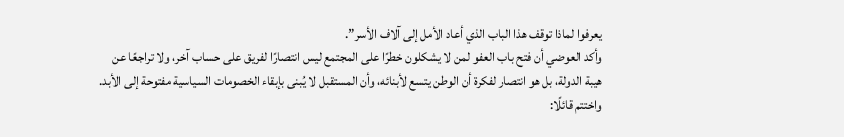يعرفوا لماذا توقف هذا الباب الذي أعاد الأمل إلى آلاف الأسر”.
وأكد العوضي أن فتح باب العفو لمن لا يشكلون خطرًا على المجتمع ليس انتصارًا لفريق على حساب آخر، ولا تراجعًا عن هيبة الدولة، بل هو انتصار لفكرة أن الوطن يتسع لأبنائه، وأن المستقبل لا يُبنى بإبقاء الخصومات السياسية مفتوحة إلى الأبد.
واختتم قائلًا: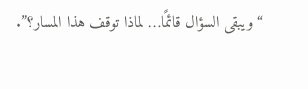“ويبقى السؤال قائمًا… لماذا توقف هذا المسار؟”.